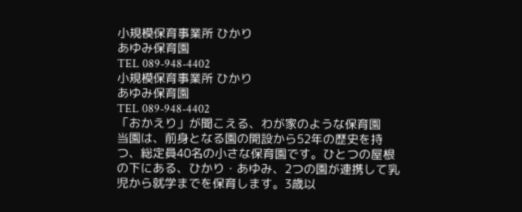小規模保育事業所 ひかり
あゆみ保育園
TEL 089-948-4402
小規模保育事業所 ひかり
あゆみ保育園
TEL 089-948-4402
「おかえり」が聞こえる、わが家のような保育園
当園は、前身となる園の開設から52年の歴史を持つ、総定員40名の小さな保育園です。ひとつの屋根の下にある、ひかり・あゆみ、2つの園が連携して乳児から就学までを保育します。3歳以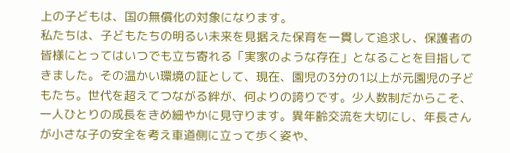上の子どもは、国の無償化の対象になります。
私たちは、子どもたちの明るい未来を見据えた保育を一貫して追求し、保護者の皆様にとってはいつでも立ち寄れる「実家のような存在」となることを目指してきました。その温かい環境の証として、現在、園児の3分の1以上が元園児の子どもたち。世代を超えてつながる絆が、何よりの誇りです。少人数制だからこそ、一人ひとりの成長をきめ細やかに見守ります。異年齢交流を大切にし、年長さんが小さな子の安全を考え車道側に立って歩く姿や、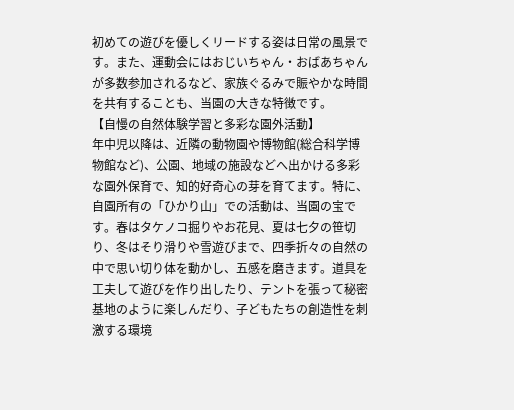初めての遊びを優しくリードする姿は日常の風景です。また、運動会にはおじいちゃん・おばあちゃんが多数参加されるなど、家族ぐるみで賑やかな時間を共有することも、当園の大きな特徴です。
【自慢の自然体験学習と多彩な園外活動】
年中児以降は、近隣の動物園や博物館(総合科学博物館など)、公園、地域の施設などへ出かける多彩な園外保育で、知的好奇心の芽を育てます。特に、自園所有の「ひかり山」での活動は、当園の宝です。春はタケノコ掘りやお花見、夏は七夕の笹切り、冬はそり滑りや雪遊びまで、四季折々の自然の中で思い切り体を動かし、五感を磨きます。道具を工夫して遊びを作り出したり、テントを張って秘密基地のように楽しんだり、子どもたちの創造性を刺激する環境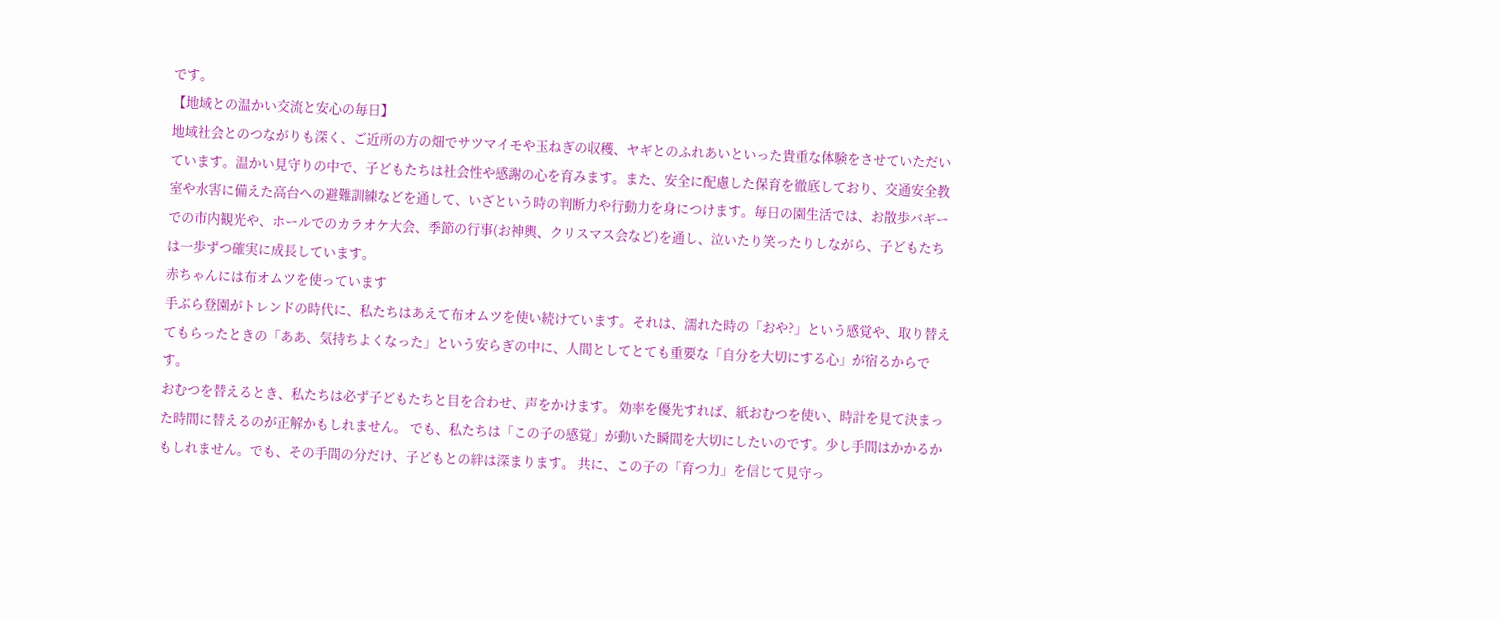です。
【地域との温かい交流と安心の毎日】
地域社会とのつながりも深く、ご近所の方の畑でサツマイモや玉ねぎの収穫、ヤギとのふれあいといった貴重な体験をさせていただいています。温かい見守りの中で、子どもたちは社会性や感謝の心を育みます。また、安全に配慮した保育を徹底しており、交通安全教室や水害に備えた高台への避難訓練などを通して、いざという時の判断力や行動力を身につけます。毎日の園生活では、お散歩バギーでの市内観光や、ホールでのカラオケ大会、季節の行事(お神輿、クリスマス会など)を通し、泣いたり笑ったりしながら、子どもたちは一歩ずつ確実に成長しています。
赤ちゃんには布オムツを使っています
手ぶら登園がトレンドの時代に、私たちはあえて布オムツを使い続けています。それは、濡れた時の「おや?」という感覚や、取り替えてもらったときの「ああ、気持ちよくなった」という安らぎの中に、人間としてとても重要な「自分を大切にする心」が宿るからです。
おむつを替えるとき、私たちは必ず子どもたちと目を合わせ、声をかけます。 効率を優先すれば、紙おむつを使い、時計を見て決まった時間に替えるのが正解かもしれません。 でも、私たちは「この子の感覚」が動いた瞬間を大切にしたいのです。少し手間はかかるかもしれません。でも、その手間の分だけ、子どもとの絆は深まります。 共に、この子の「育つ力」を信じて見守っ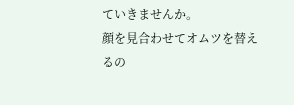ていきませんか。
顔を見合わせてオムツを替えるの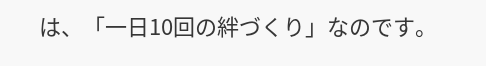は、「一日10回の絆づくり」なのです。